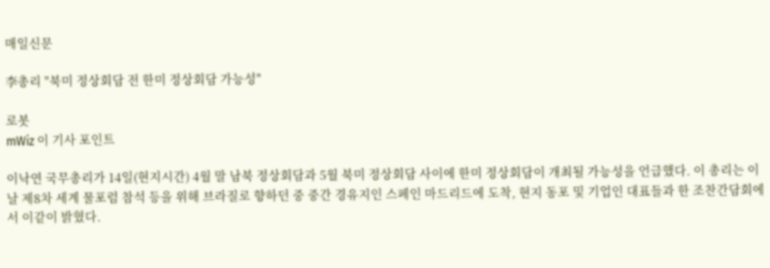매일신문

李총리 "북미 정상회담 전 한미 정상회담 가능성"

로봇
mWiz 이 기사 포인트

이낙연 국무총리가 14일(현지시간) 4월 말 남북 정상회담과 5월 북미 정상회담 사이에 한미 정상회담이 개최될 가능성을 언급했다. 이 총리는 이날 제8차 세계 물포럼 참석 등을 위해 브라질로 향하던 중 중간 경유지인 스페인 마드리드에 도착, 현지 동포 및 기업인 대표들과 한 조찬간담회에서 이같이 밝혔다.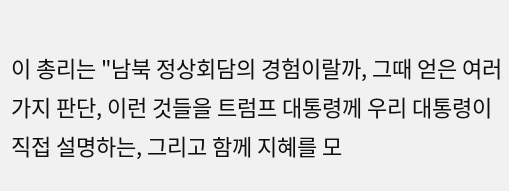이 총리는 "남북 정상회담의 경험이랄까, 그때 얻은 여러 가지 판단, 이런 것들을 트럼프 대통령께 우리 대통령이 직접 설명하는, 그리고 함께 지혜를 모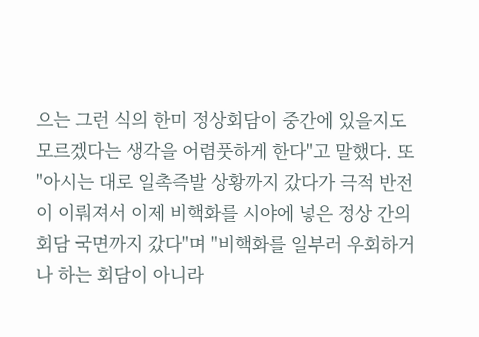으는 그런 식의 한미 정상회담이 중간에 있을지도 모르겠다는 생각을 어렴풋하게 한다"고 말했다. 또 "아시는 대로 일촉즉발 상황까지 갔다가 극적 반전이 이뤄져서 이제 비핵화를 시야에 넣은 정상 간의 회담 국면까지 갔다"며 "비핵화를 일부러 우회하거나 하는 회담이 아니라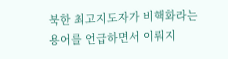북한 최고지도자가 비핵화라는 용어를 언급하면서 이뤄지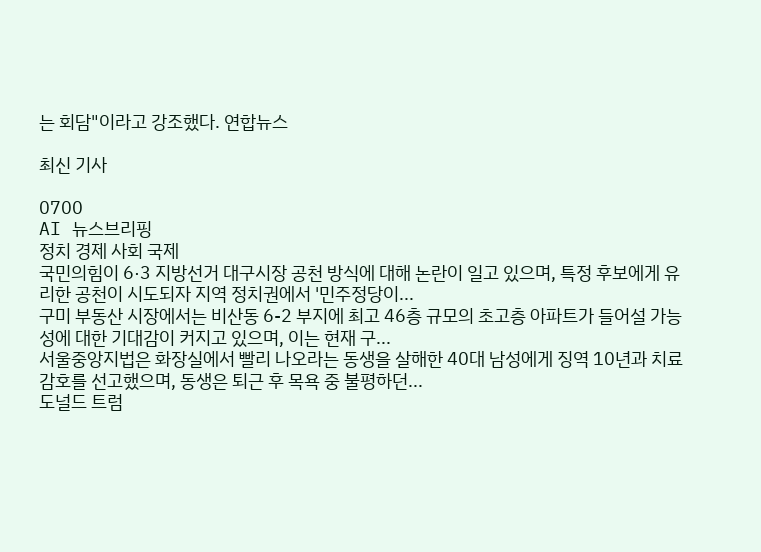는 회담"이라고 강조했다. 연합뉴스

최신 기사

0700
AI 뉴스브리핑
정치 경제 사회 국제
국민의힘이 6·3 지방선거 대구시장 공천 방식에 대해 논란이 일고 있으며, 특정 후보에게 유리한 공천이 시도되자 지역 정치권에서 '민주정당이...
구미 부동산 시장에서는 비산동 6-2 부지에 최고 46층 규모의 초고층 아파트가 들어설 가능성에 대한 기대감이 커지고 있으며, 이는 현재 구...
서울중앙지법은 화장실에서 빨리 나오라는 동생을 살해한 40대 남성에게 징역 10년과 치료감호를 선고했으며, 동생은 퇴근 후 목욕 중 불평하던...
도널드 트럼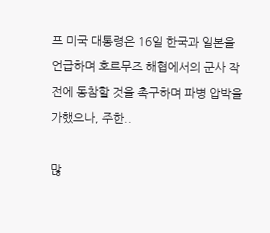프 미국 대통령은 16일 한국과 일본을 언급하며 호르무즈 해협에서의 군사 작전에 동참할 것을 촉구하며 파병 압박을 가했으나, 주한..

많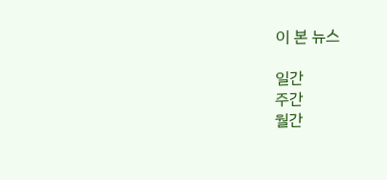이 본 뉴스

일간
주간
월간